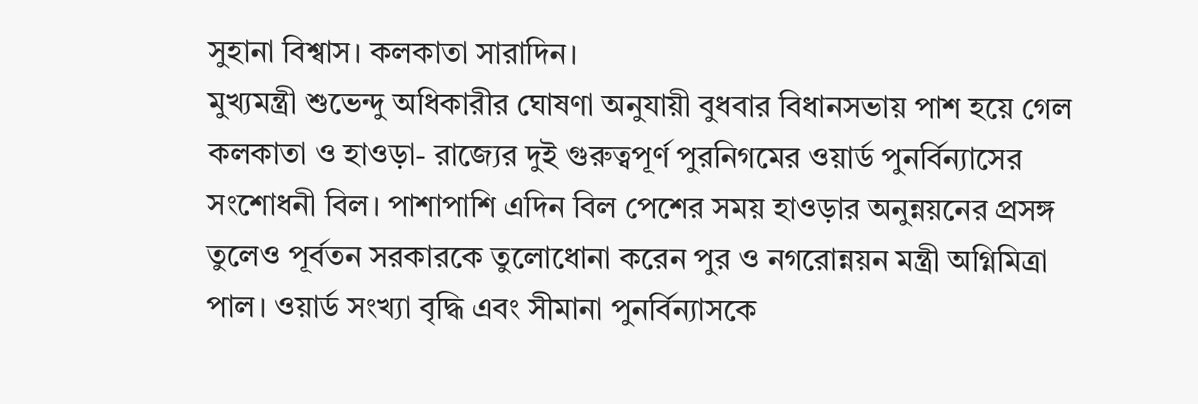সুহানা বিশ্বাস। কলকাতা সারাদিন।
মুখ্যমন্ত্রী শুভেন্দু অধিকারীর ঘোষণা অনুযায়ী বুধবার বিধানসভায় পাশ হয়ে গেল কলকাতা ও হাওড়া- রাজ্যের দুই গুরুত্বপূর্ণ পুরনিগমের ওয়ার্ড পুনর্বিন্যাসের সংশোধনী বিল। পাশাপাশি এদিন বিল পেশের সময় হাওড়ার অনুন্নয়নের প্রসঙ্গ তুলেও পূর্বতন সরকারকে তুলোধোনা করেন পুর ও নগরোন্নয়ন মন্ত্রী অগ্নিমিত্রা পাল। ওয়ার্ড সংখ্যা বৃদ্ধি এবং সীমানা পুনর্বিন্যাসকে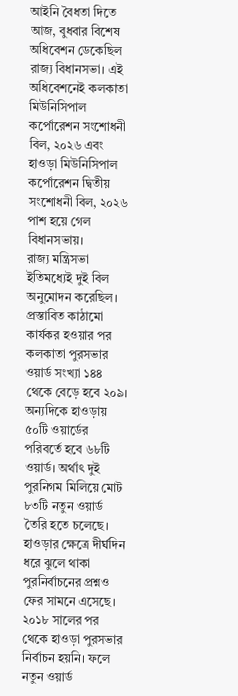আইনি বৈধতা দিতে আজ, বুধবার বিশেষ অধিবেশন ডেকেছিল রাজ্য বিধানসভা। এই অধিবেশনেই কলকাতা মিউনিসিপাল কর্পোরেশন সংশোধনী বিল, ২০২৬ এবং হাওড়া মিউনিসিপাল কর্পোরেশন দ্বিতীয় সংশোধনী বিল, ২০২৬ পাশ হয়ে গেল বিধানসভায়।
রাজ্য মন্ত্রিসভা ইতিমধ্যেই দুই বিল অনুমোদন করেছিল। প্রস্তাবিত কাঠামো কার্যকর হওয়ার পর কলকাতা পুরসভার ওয়ার্ড সংখ্যা ১৪৪ থেকে বেড়ে হবে ২০৯। অন্যদিকে হাওড়ায় ৫০টি ওয়ার্ডের পরিবর্তে হবে ৬৮টি ওয়ার্ড। অর্থাৎ দুই পুরনিগম মিলিয়ে মোট ৮৩টি নতুন ওয়ার্ড তৈরি হতে চলেছে।
হাওড়ার ক্ষেত্রে দীর্ঘদিন ধরে ঝুলে থাকা পুরনির্বাচনের প্রশ্নও ফের সামনে এসেছে। ২০১৮ সালের পর থেকে হাওড়া পুরসভার নির্বাচন হয়নি। ফলে নতুন ওয়ার্ড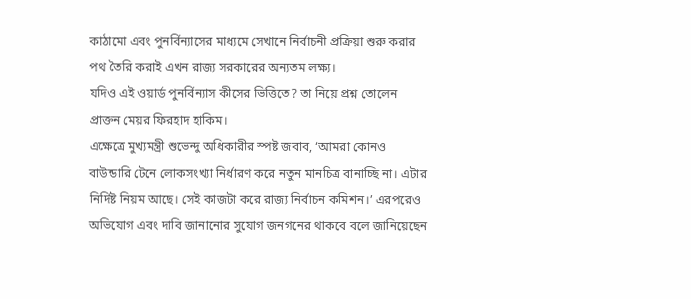কাঠামো এবং পুনর্বিন্যাসের মাধ্যমে সেখানে নির্বাচনী প্রক্রিয়া শুরু করার পথ তৈরি করাই এখন রাজ্য সরকারের অন্যতম লক্ষ্য।
যদিও এই ওয়ার্ড পুনর্বিন্যাস কীসের ভিত্তিতে? তা নিয়ে প্রশ্ন তোলেন প্রাক্তন মেয়র ফিরহাদ হাকিম।
এক্ষেত্রে মুখ্যমন্ত্রী শুভেন্দু অধিকারীর স্পষ্ট জবাব, ‘আমরা কোনও বাউন্ডারি টেনে লোকসংখ্যা নির্ধারণ করে নতুন মানচিত্র বানাচ্ছি না। এটার নির্দিষ্ট নিয়ম আছে। সেই কাজটা করে রাজ্য নির্বাচন কমিশন।’ এরপরেও অভিযোগ এবং দাবি জানানোর সুযোগ জনগনের থাকবে বলে জানিয়েছেন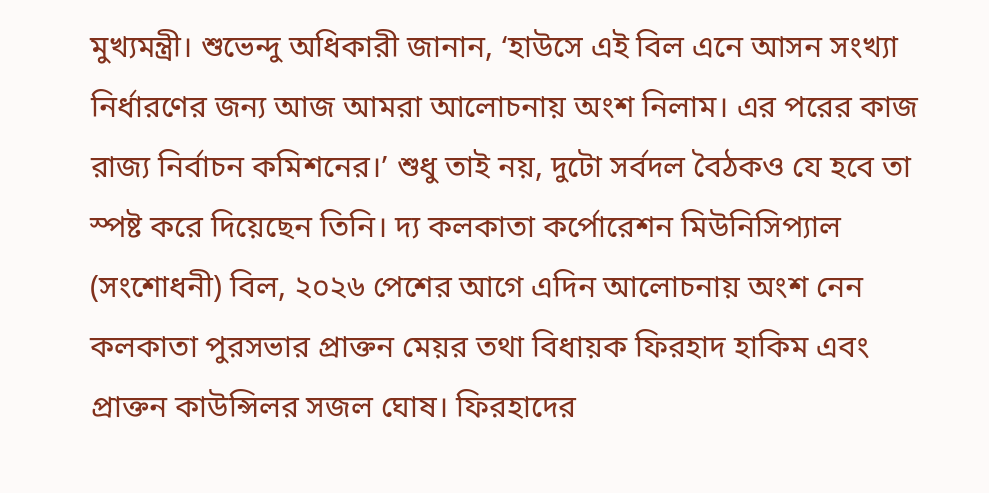মুখ্যমন্ত্রী। শুভেন্দু অধিকারী জানান, ‘হাউসে এই বিল এনে আসন সংখ্যা নির্ধারণের জন্য আজ আমরা আলোচনায় অংশ নিলাম। এর পরের কাজ রাজ্য নির্বাচন কমিশনের।’ শুধু তাই নয়, দুটো সর্বদল বৈঠকও যে হবে তা স্পষ্ট করে দিয়েছেন তিনি। দ্য কলকাতা কর্পোরেশন মিউনিসিপ্যাল (সংশোধনী) বিল, ২০২৬ পেশের আগে এদিন আলোচনায় অংশ নেন কলকাতা পুরসভার প্রাক্তন মেয়র তথা বিধায়ক ফিরহাদ হাকিম এবং প্রাক্তন কাউন্সিলর সজল ঘোষ। ফিরহাদের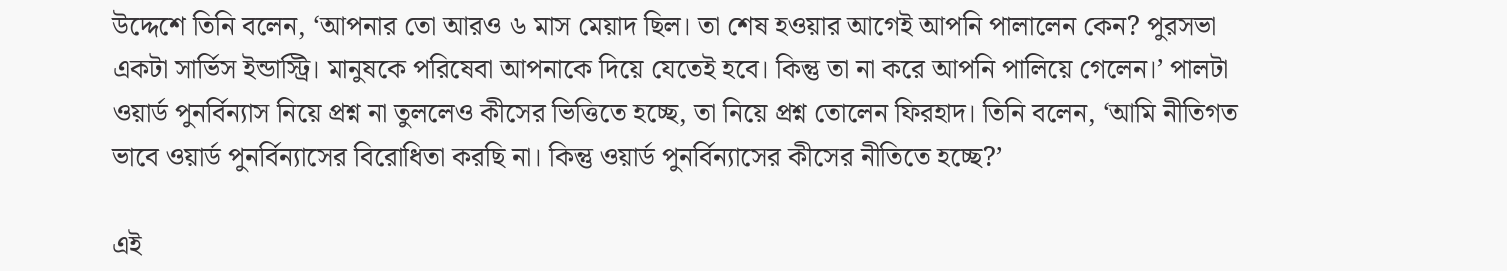উদ্দেশে তিনি বলেন, ‘আপনার তো আরও ৬ মাস মেয়াদ ছিল। তা শেষ হওয়ার আগেই আপনি পালালেন কেন? পুরসভা একটা সার্ভিস ইন্ডাস্ট্রি। মানুষকে পরিষেবা আপনাকে দিয়ে যেতেই হবে। কিন্তু তা না করে আপনি পালিয়ে গেলেন।’ পালটা ওয়ার্ড পুনর্বিন্যাস নিয়ে প্রশ্ন না তুললেও কীসের ভিত্তিতে হচ্ছে, তা নিয়ে প্রশ্ন তোলেন ফিরহাদ। তিনি বলেন, ‘আমি নীতিগত ভাবে ওয়ার্ড পুনর্বিন্যাসের বিরোধিতা করছি না। কিন্তু ওয়ার্ড পুনর্বিন্যাসের কীসের নীতিতে হচ্ছে?’

এই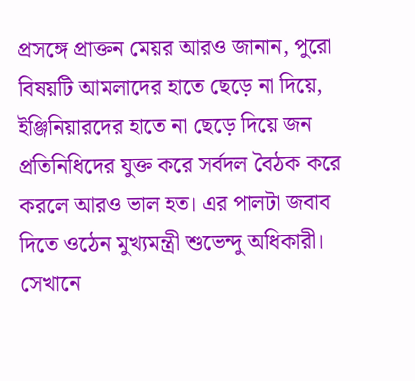প্রসঙ্গে প্রাক্তন মেয়র আরও জানান, পুরো বিষয়টি আমলাদের হাতে ছেড়ে না দিয়ে, ইঞ্জিনিয়ারদের হাতে না ছেড়ে দিয়ে জন প্রতিনিধিদের যুক্ত করে সর্বদল বৈঠক করে করলে আরও ভাল হত। এর পালটা জবাব দিতে ওঠেন মুখ্যমন্ত্রী শুভেন্দু অধিকারী। সেখানে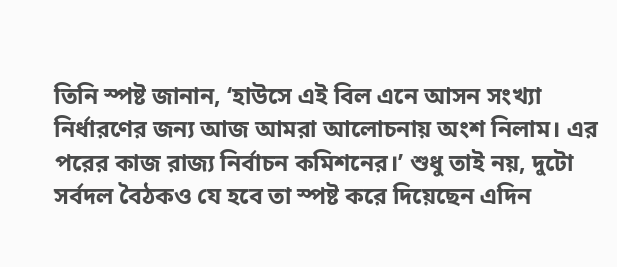তিনি স্পষ্ট জানান, ‘হাউসে এই বিল এনে আসন সংখ্যা নির্ধারণের জন্য আজ আমরা আলোচনায় অংশ নিলাম। এর পরের কাজ রাজ্য নির্বাচন কমিশনের।’ শুধু তাই নয়, দুটো সর্বদল বৈঠকও যে হবে তা স্পষ্ট করে দিয়েছেন এদিন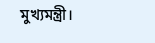মুখ্যমন্ত্রী।